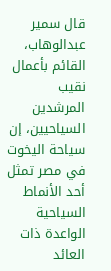قال سمير عبدالوهاب، القائم بأعمال نقيب المرشدين السياحيين، إن سياحة اليخوت في مصر تمثل أحد الأنماط السياحية الواعدة ذات العائد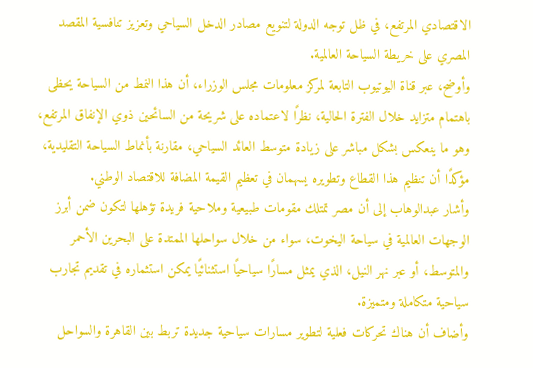الاقتصادي المرتفع، في ظل توجه الدولة لتنويع مصادر الدخل السياحي وتعزيز تنافسية المقصد المصري على خريطة السياحة العالمية.
وأوضح، عبر قناة اليوتيوب التابعة لمركز معلومات مجلس الوزراء، أن هذا النمط من السياحة يحظى باهتمام متزايد خلال الفترة الحالية، نظرًا لاعتماده على شريحة من السائحين ذوي الإنفاق المرتفع، وهو ما ينعكس بشكل مباشر على زيادة متوسط العائد السياحي، مقارنة بأنماط السياحة التقليدية، مؤكدًا أن تنظيم هذا القطاع وتطويره يسهمان في تعظيم القيمة المضافة للاقتصاد الوطني.
وأشار عبدالوهاب إلى أن مصر تمتلك مقومات طبيعية وملاحية فريدة تؤهلها لتكون ضمن أبرز الوجهات العالمية في سياحة اليخوت، سواء من خلال سواحلها الممتدة على البحرين الأحمر والمتوسط، أو عبر نهر النيل، الذي يمثل مسارًا سياحيًا استثنائيًا يمكن استثماره في تقديم تجارب سياحية متكاملة ومتميزة.
وأضاف أن هناك تحركات فعلية لتطوير مسارات سياحية جديدة تربط بين القاهرة والسواحل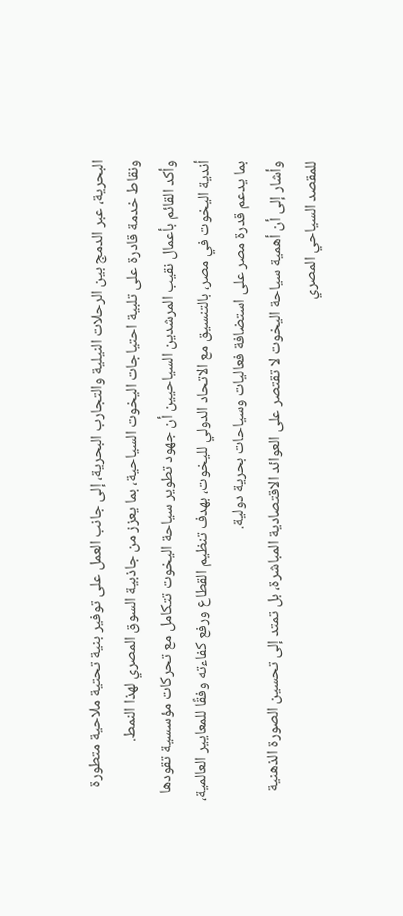البحرية، عبر الدمج بين الرحلات النيلية والتجارب البحرية، إلى جانب العمل على توفير بنية تحتية ملاحية متطورة ونقاط خدمة قادرة على تلبية احتياجات اليخوت السياحية، بما يعزز من جاذبية السوق المصري لهذا النمط.
وأكد القائم بأعمال نقيب المرشدين السياحيين أن جهود تطوير سياحة اليخوت تتكامل مع تحركات مؤسسية تقودها أندية اليخوت في مصر، بالتنسيق مع الاتحاد الدولي لليخوت، بهدف تنظيم القطاع ورفع كفاءته وفقًا للمعايير العالمية، بما يدعم قدرة مصر على استضافة فعاليات وسياحات بحرية دولية.
وأشار إلى أن أهمية سياحة اليخوت لا تقتصر على العوائد الاقتصادية المباشرة، بل تمتد إلى تحسين الصورة الذهنية للمقصد السياحي المصري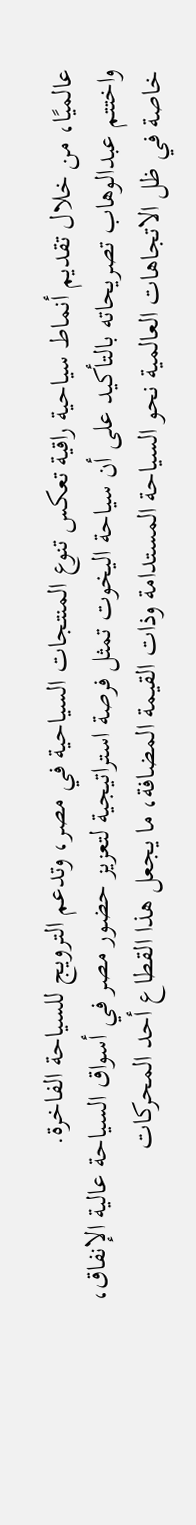عالميًا، من خلال تقديم أنماط سياحية راقية تعكس تنوع المنتجات السياحية في مصر، وتدعم الترويج للسياحة الفاخرة.
واختتم عبدالوهاب تصريحاته بالتأكيد على أن سياحة اليخوت تمثل فرصة استراتيجية لتعزيز حضور مصر في أسواق السياحة عالية الإنفاق، خاصة في ظل الاتجاهات العالمية نحو السياحة المستدامة وذات القيمة المضافة، ما يجعل هذا القطاع أحد المحركات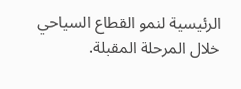الرئيسية لنمو القطاع السياحي خلال المرحلة المقبلة.